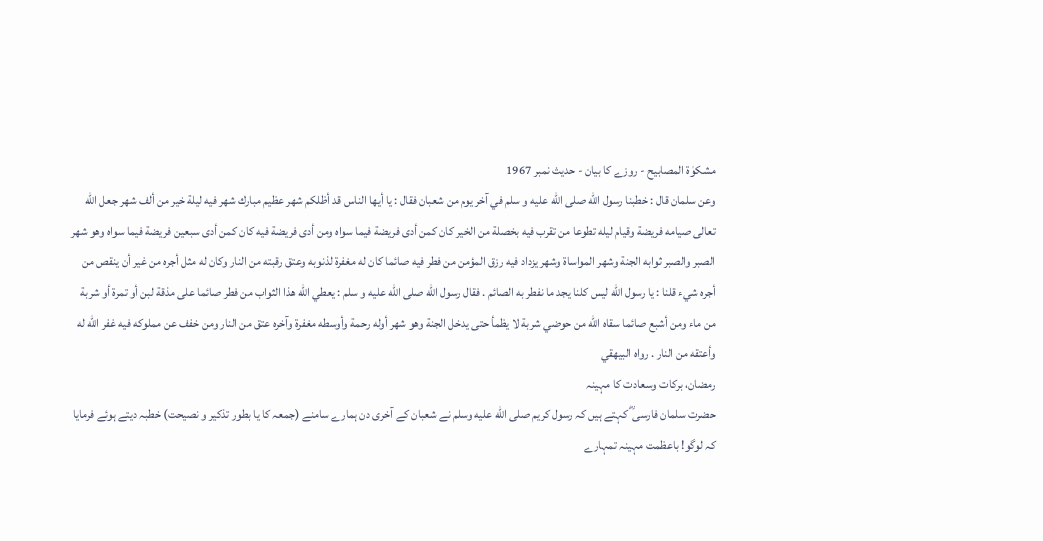مشکوٰۃ المصابیح - روزے کا بیان - حدیث نمبر 1967
وعن سلمان قال : خطبنا رسول الله صلى الله عليه و سلم في آخر يوم من شعبان فقال : يا أيها الناس قد أظلكم شهر عظيم مبارك شهر فيه ليلة خير من ألف شهر جعل الله تعالى صيامه فريضة وقيام ليله تطوعا من تقرب فيه بخصلة من الخير كان كمن أدى فريضة فيما سواه ومن أدى فريضة فيه كان كمن أدى سبعين فريضة فيما سواه وهو شهر الصبر والصبر ثوابه الجنة وشهر المواساة وشهر يزداد فيه رزق المؤمن من فطر فيه صائما كان له مغفرة لذنوبه وعتق رقبته من النار وكان له مثل أجره من غير أن ينقص من أجره شيء قلنا : يا رسول الله ليس كلنا يجد ما نفطر به الصائم . فقال رسول الله صلى الله عليه و سلم : يعطي الله هذا الثواب من فطر صائما على مذقة لبن أو تمرة أو شربة من ماء ومن أشبع صائما سقاه الله من حوضي شربة لا يظمأ حتى يدخل الجنة وهو شهر أوله رحمة وأوسطه مغفرة وآخره عتق من النار ومن خفف عن مملوكه فيه غفر الله له وأعتقه من النار . رواه البيهقي
رمضان، برکات وسعادت کا مہینہ
حضرت سلمان فارسی ؓ کہتے ہیں کہ رسول کریم صلى الله عليه وسلم نے شعبان کے آخری دن ہمارے سامنے (جمعہ کا یا بطور تذکیر و نصیحت) خطبہ دیتے ہوئے فرمایا کہ لوگو! باعظمت مہینہ تمہارے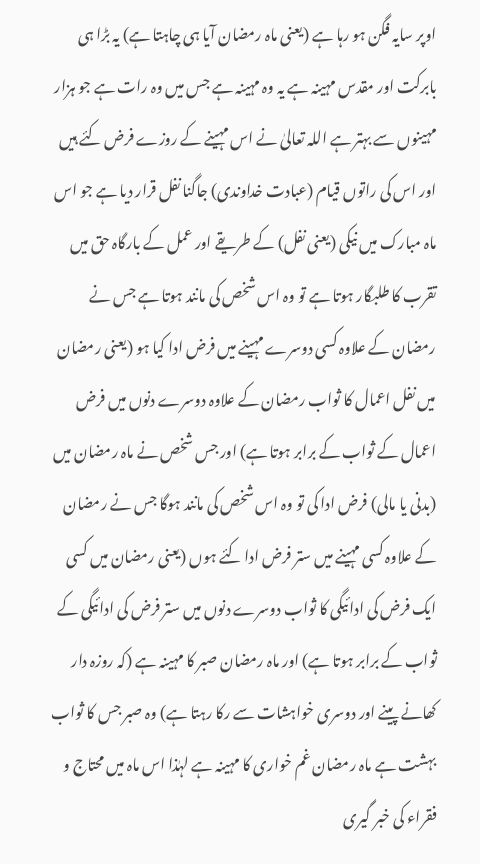اوپر سایہ فگن ہو رہا ہے (یعنی ماہ رمضان آیا ہی چاہتا ہے) یہ بڑا ہی بابرکت اور مقدس مہینہ ہے یہ وہ مہینہ ہے جس میں وہ رات ہے جو ہزار مہینوں سے بہتر ہے اللہ تعالیٰ نے اس مہینے کے روزے فرض کئے ہیں اور اس کی راتوں قیام (عبادت خداوندی) جاگنا نفل قرار دیا ہے جو اس ماہ مبارک میں نیکی (یعنی نفل) کے طریقے اور عمل کے بارگاہ حق میں تقرب کا طلبگار ہوتا ہے تو وہ اس شخص کی مانند ہوتا ہے جس نے رمضان کے علاوہ کسی دوسرے مہینے میں فرض ادا کیا ہو (یعنی رمضان میں نفل اعمال کا ثواب رمضان کے علاوہ دوسرے دنوں میں فرض اعمال کے ثواب کے برابر ہوتا ہے) اور جس شخص نے ماہ رمضان میں (بدنی یا مالی) فرض ادا کی تو وہ اس شخص کی مانند ہوگا جس نے رمضان کے علاوہ کسی مہینے میں ستر فرض ادا کئے ہوں (یعنی رمضان میں کسی ایک فرض کی ادائیگی کا ثواب دوسرے دنوں میں ستر فرض کی ادائیگی کے ثواب کے برابر ہوتا ہے) اور ماہ رمضان صبر کا مہینہ ہے (کہ روزہ دار کھانے پینے اور دوسری خواہشات سے رکا رہتا ہے) وہ صبر جس کا ثواب بہشت ہے ماہ رمضان غم خواری کا مہینہ ہے لہٰذا اس ماہ میں محتاج و فقراء کی خبر گیری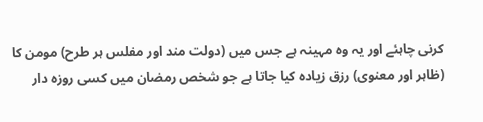کرنی چاہئے اور یہ وہ مہینہ ہے جس میں (دولت مند اور مفلس ہر طرح) مومن کا (ظاہر اور معنوی) رزق زیادہ کیا جاتا ہے جو شخص رمضان میں کسی روزہ دار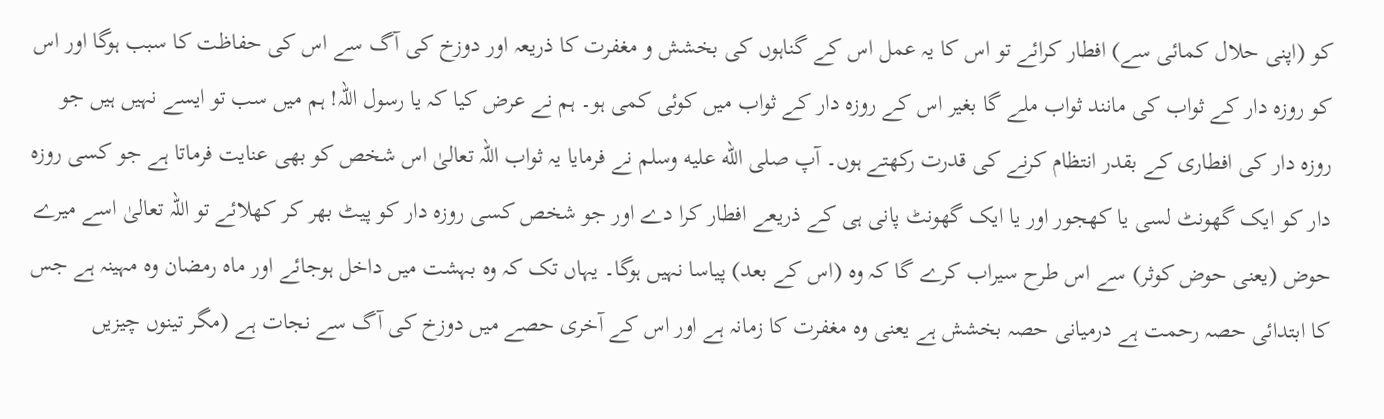کو (اپنی حلال کمائی سے) افطار کرائے تو اس کا یہ عمل اس کے گناہوں کی بخشش و مغفرت کا ذریعہ اور دوزخ کی آگ سے اس کی حفاظت کا سبب ہوگا اور اس کو روزہ دار کے ثواب کی مانند ثواب ملے گا بغیر اس کے روزہ دار کے ثواب میں کوئی کمی ہو۔ ہم نے عرض کیا کہ یا رسول اللہ! ہم میں سب تو ایسے نہیں ہیں جو روزہ دار کی افطاری کے بقدر انتظام کرنے کی قدرت رکھتے ہوں۔ آپ صلى الله عليه وسلم نے فرمایا یہ ثواب اللہ تعالیٰ اس شخص کو بھی عنایت فرماتا ہے جو کسی روزہ دار کو ایک گھونٹ لسی یا کھجور اور یا ایک گھونٹ پانی ہی کے ذریعے افطار کرا دے اور جو شخص کسی روزہ دار کو پیٹ بھر کر کھلائے تو اللہ تعالیٰ اسے میرے حوض (یعنی حوض کوثر) سے اس طرح سیراب کرے گا کہ وہ (اس کے بعد) پیاسا نہیں ہوگا۔ یہاں تک کہ وہ بہشت میں داخل ہوجائے اور ماہ رمضان وہ مہینہ ہے جس کا ابتدائی حصہ رحمت ہے درمیانی حصہ بخشش ہے یعنی وہ مغفرت کا زمانہ ہے اور اس کے آخری حصے میں دوزخ کی آگ سے نجات ہے (مگر تینوں چیزیں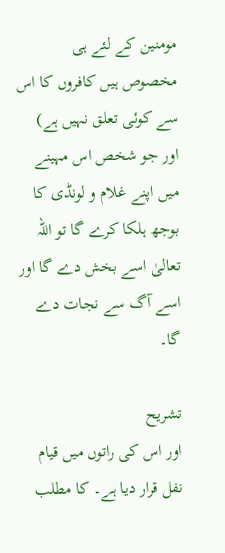مومنین کے لئے ہی مخصوص ہیں کافروں کا اس سے کوئی تعلق نہیں ہے) اور جو شخص اس مہینے میں اپنے غلام و لونڈی کا بوجھ ہلکا کرے گا تو اللہ تعالیٰ اسے بخش دے گا اور اسے آگ سے نجات دے گا۔

تشریح
اور اس کی راتوں میں قیام نفل قرار دیا ہے۔ کا مطلب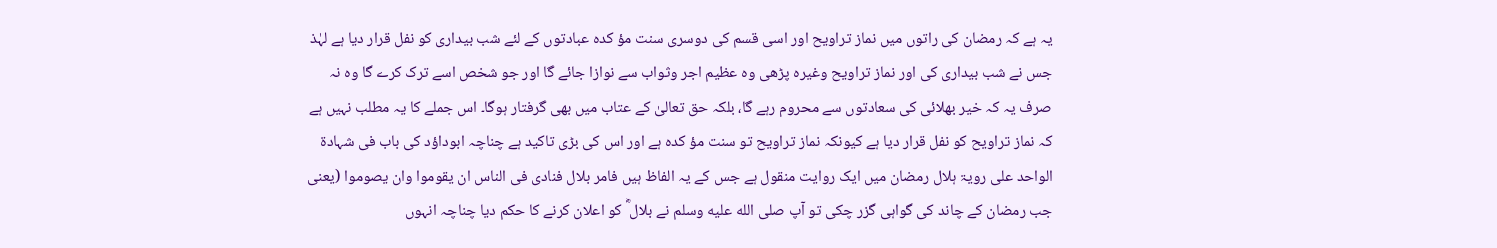یہ ہے کہ رمضان کی راتوں میں نماز تراویح اور اسی قسم کی دوسری سنت مؤ کدہ عبادتوں کے لئے شب بیداری کو نفل قرار دیا ہے لہٰذ جس نے شب بیداری کی اور نماز تراویح وغیرہ پڑھی وہ عظیم اجر وثواب سے نوازا جائے گا اور جو شخص اسے ترک کرے گا وہ نہ صرف یہ کہ خیر بھلائی کی سعادتوں سے محروم رہے گا، بلکہ حق تعالیٰ کے عتاب میں بھی گرفتار ہوگا۔ اس جملے کا یہ مطلب نہیں ہے کہ نماز تراویح کو نفل قرار دیا ہے کیونکہ نماز تراویح تو سنت مؤ کدہ ہے اور اس کی بڑی تاکید ہے چناچہ ابوداؤد کی باب فی شہادۃ الواحد علی رویۃ ہلال رمضان میں ایک روایت منقول ہے جس کے یہ الفاظ ہیں فامر بلال فنادی فی الناس ان یقوموا وان یصوموا (یعنی جب رمضان کے چاند کی گواہی گزر چکی تو آپ صلى الله عليه وسلم نے بلال ؓ کو اعلان کرنے کا حکم دیا چناچہ انہوں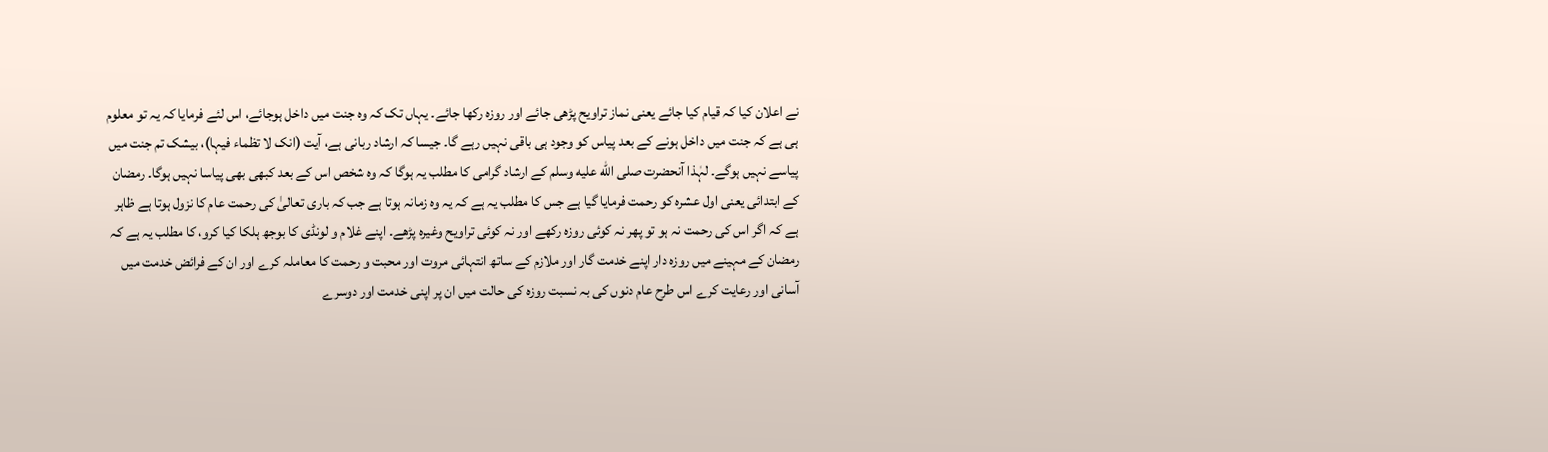نے اعلان کیا کہ قیام کیا جائے یعنی نماز تراویح پڑھی جائے اور روزہ رکھا جائے۔ یہاں تک کہ وہ جنت میں داخل ہوجائے، اس لئے فرمایا کہ یہ تو معلوم ہی ہے کہ جنت میں داخل ہونے کے بعد پیاس کو وجود ہی باقی نہیں رہے گا۔ جیسا کہ ارشاد ربانی ہے، آیت (انک لا تظماء فیہا)، بیشک تم جنت میں پیاسے نہیں ہوگے۔ لہٰذا آنحضرت صلى الله عليه وسلم کے ارشاد گرامی کا مطلب یہ ہوگا کہ وہ شخص اس کے بعد کبھی بھی پیاسا نہیں ہوگا۔ رمضان کے ابتدائی یعنی اول عشرہ کو رحمت فرمایا گیا ہے جس کا مطلب یہ ہے کہ یہ وہ زمانہ ہوتا ہے جب کہ باری تعالیٰ کی رحمت عام کا نزول ہوتا ہے ظاہر ہے کہ اگر اس کی رحمت نہ ہو تو پھر نہ کوئی روزہ رکھے اور نہ کوئی تراویح وغیرہ پڑھے۔ اپنے غلام و لونڈی کا بوجھ ہلکا کیا کرو، کا مطلب یہ ہے کہ رمضان کے مہینے میں روزہ دار اپنے خدمت گار اور ملازم کے ساتھ انتہائی مروت اور محبت و رحمت کا معاملہ کرے اور ان کے فرائض خدمت میں آسانی اور رعایت کرے اس طرح عام دنوں کی بہ نسبت روزہ کی حالت میں ان پر اپنی خدمت اور دوسرے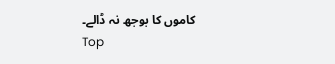کاموں کا بوجھ نہ ڈالے۔
Top